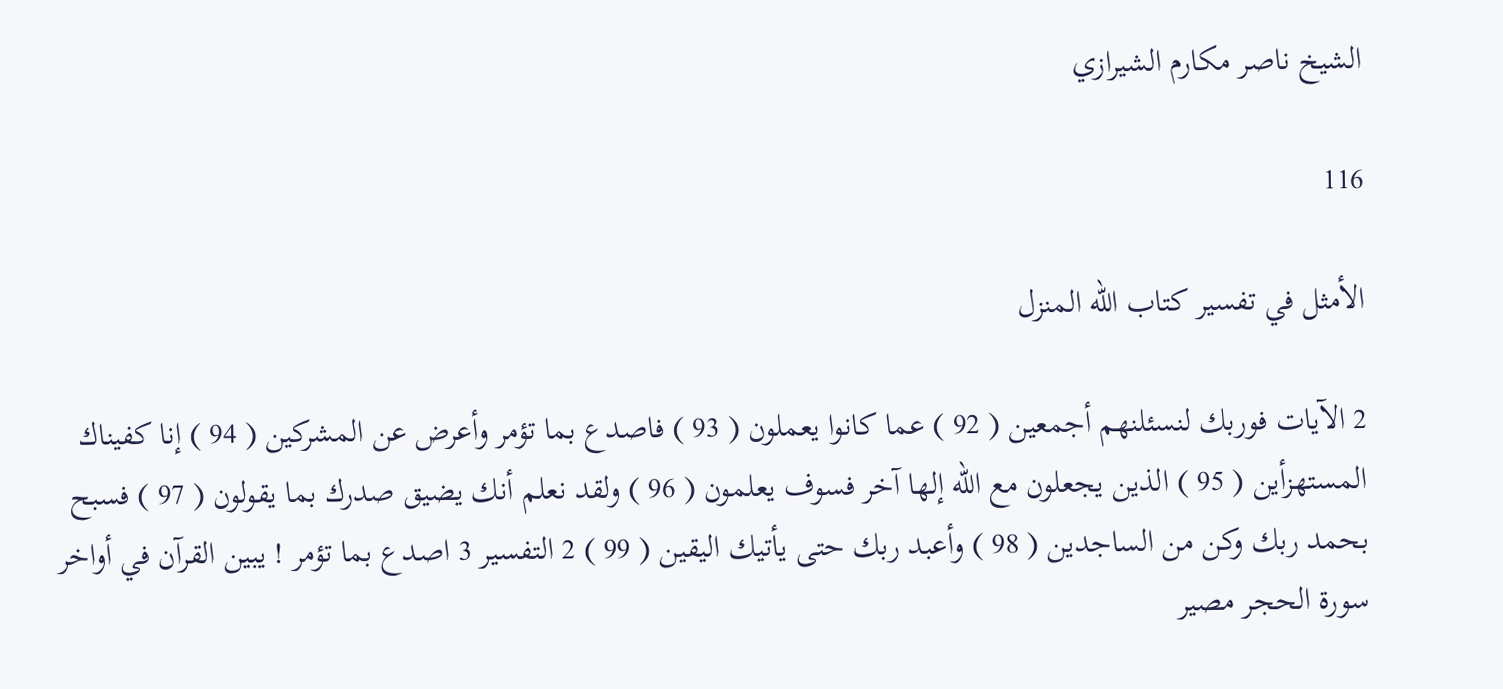الشيخ ناصر مكارم الشيرازي

116

الأمثل في تفسير كتاب الله المنزل

2 الآيات فوربك لنسئلنهم أجمعين ( 92 ) عما كانوا يعملون ( 93 ) فاصدع بما تؤمر وأعرض عن المشركين ( 94 ) إنا كفيناك المستهزأين ( 95 ) الذين يجعلون مع الله إلها آخر فسوف يعلمون ( 96 ) ولقد نعلم أنك يضيق صدرك بما يقولون ( 97 ) فسبح بحمد ربك وكن من الساجدين ( 98 ) وأعبد ربك حتى يأتيك اليقين ( 99 ) 2 التفسير 3 اصدع بما تؤمر ! يبين القرآن في أواخر سورة الحجر مصير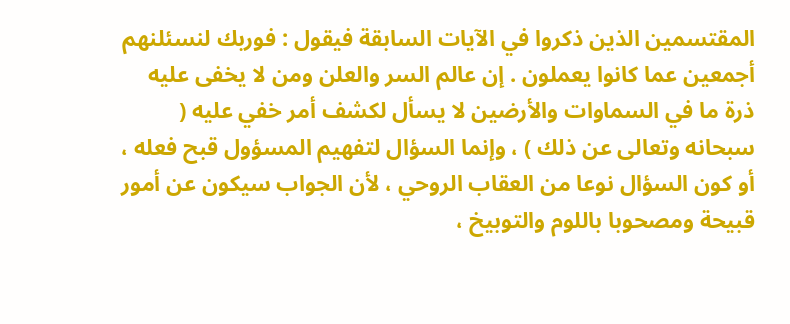المقتسمين الذين ذكروا في الآيات السابقة فيقول : فوربك لنسئلنهم أجمعين عما كانوا يعملون . إن عالم السر والعلن ومن لا يخفى عليه ذرة ما في السماوات والأرضين لا يسأل لكشف أمر خفي عليه ( سبحانه وتعالى عن ذلك ) ، وإنما السؤال لتفهيم المسؤول قبح فعله ، أو كون السؤال نوعا من العقاب الروحي ، لأن الجواب سيكون عن أمور قبيحة ومصحوبا باللوم والتوبيخ ،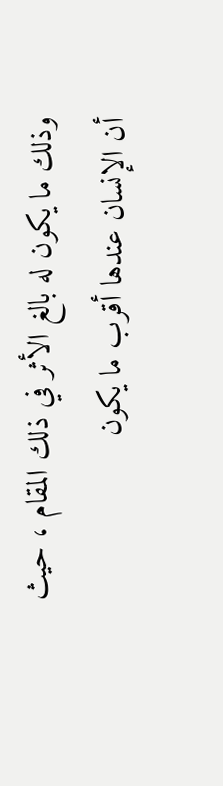وذلك ما يكون له بالغ الأثر في ذلك المقام ، حيث أن الإنسان عندها أقرب ما يكون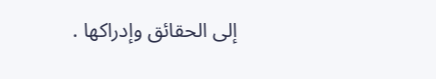إلى الحقائق وإدراكها .